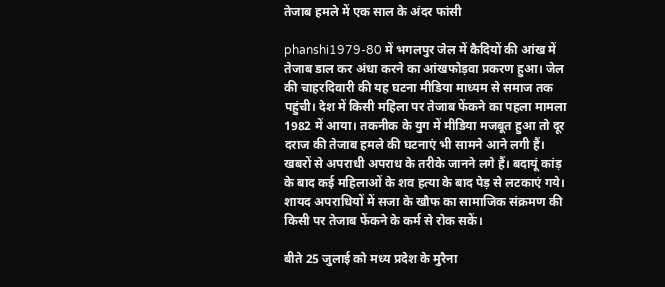तेजाब हमले में एक साल के अंदर फांसी

phanshi1979-80 में भगलपुर जेल में कैदियों की आंख में तेजाब डाल कर अंधा करने का आंखफोड़वा प्रकरण हुआ। जेल की चाहरदिवारी की यह घटना मीडिया माध्यम से समाज तक पहुंची। देश में किसी महिला पर तेजाब फेंकने का पहला मामला 1982 में आया। तकनीक के युग में मीडिया मजबूत हुआ तो दूर दराज की तेजाब हमले की घटनाएं भी सामने आने लगी हैं। खबरों से अपराधी अपराध के तरीके जानने लगे हैं। बदायूं कांड़ के बाद कई महिलाओं के शव हत्या के बाद पेड़ से लटकाएं गये। शायद अपराधियों में सजा के खौफ का सामाजिक संक्रमण की किसी पर तेजाब फेंकने के कर्म से रोक सकें।

बीते 25 जुलाई को मध्य प्रदेश के मुरैना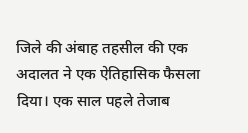जिले की अंबाह तहसील की एक अदालत ने एक ऐतिहासिक फैसला दिया। एक साल पहले तेजाब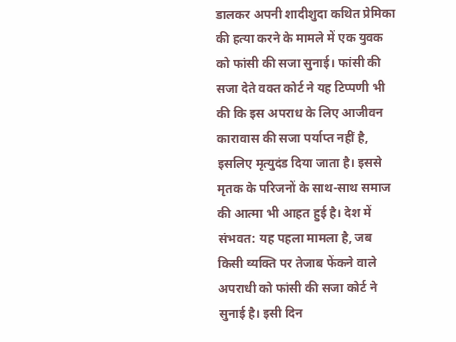डालकर अपनी शादीशुदा कथित प्रेमिका की हत्या करने के मामले में एक युवक को फांसी की सजा सुनाई। फांसी की सजा देते वक्त कोर्ट ने यह टिप्पणी भी की कि इस अपराध के लिए आजीवन कारावास की सजा पर्याप्त नहीं है, इसलिए मृत्युदंड दिया जाता है। इससे मृतक के परिजनों के साथ-साथ समाज की आत्मा भी आहत हुई है। देश में संभवत: यह पहला मामला है, जब किसी व्यक्ति पर तेजाब फेंकने वाले अपराधी को फांसी की सजा कोर्ट ने सुनाई है। इसी दिन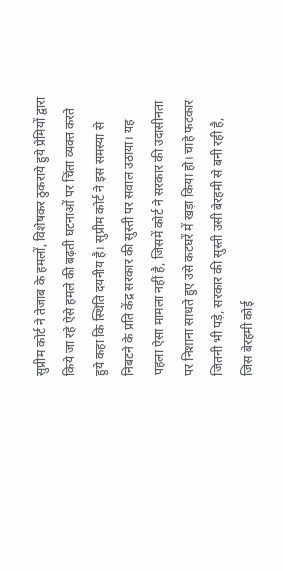सुप्रीम कोर्ट ने तेजाब के हमलों, विशेषकर ठुकराये हुये प्रेमियों द्वारा किये जा रहे ऐसे हमले की बढ़ती घटनाओं पर चिंता व्यक्त करते हुये कहा कि स्थिति दयनीय है। सुप्रीम कोर्ट ने इस समस्या से निबटने के प्रति केंद्र सरकार की सुस्ती पर सवाल उठाया। यह पहला ऐसा मामला नहीं है, जिसमें कोर्ट ने सरकार की उदासीनता पर निशाना साधते हुए उसे कटघरें में खड़ा किया हो। चाहे फटकार जितनी भी पड़े, सरकार की सुस्ती उसी बेरहमी से बनी रही है, जिस बेरहमी कोई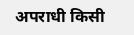अपराधी किसी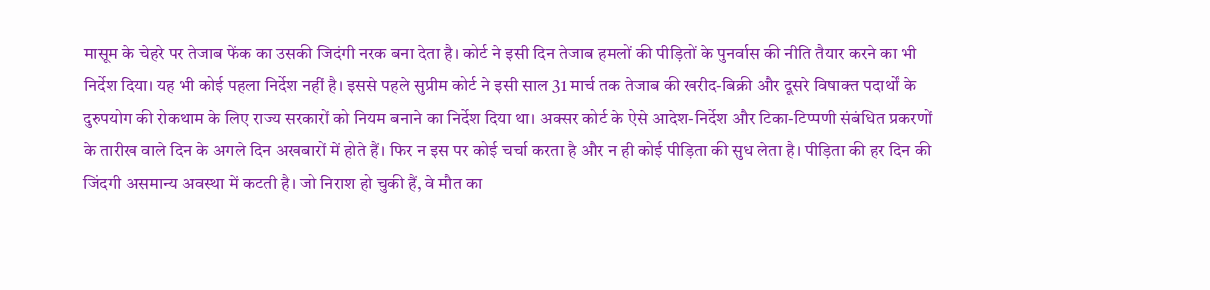मासूम के चेहरे पर तेजाब फेंक का उसकी जिदंगी नरक बना देता है। कोर्ट ने इसी दिन तेजाब हमलों की पीड़ितों के पुनर्वास की नीति तैयार करने का भी निर्देश दिया। यह भी कोई पहला निर्देश नहीं है। इससे पहले सुप्रीम कोर्ट ने इसी साल 31 मार्च तक तेजाब की खरीद-बिक्री और दूसरे विषाक्त पदार्थों के दुरुपयोग की रोकथाम के लिए राज्य सरकारों को नियम बनाने का निर्देश दिया था। अक्सर कोर्ट के ऐसे आदेश-निर्देश और टिका-टिप्पणी संबंधित प्रकरणों के तारीख वाले दिन के अगले दिन अखबारों में होते हैं। फिर न इस पर कोई चर्चा करता है और न ही कोई पीड़िता की सुध लेता है। पीड़िता की हर दिन की जिंदगी असमान्य अवस्था में कटती है। जो निराश हो चुकी हैं, वे मौत का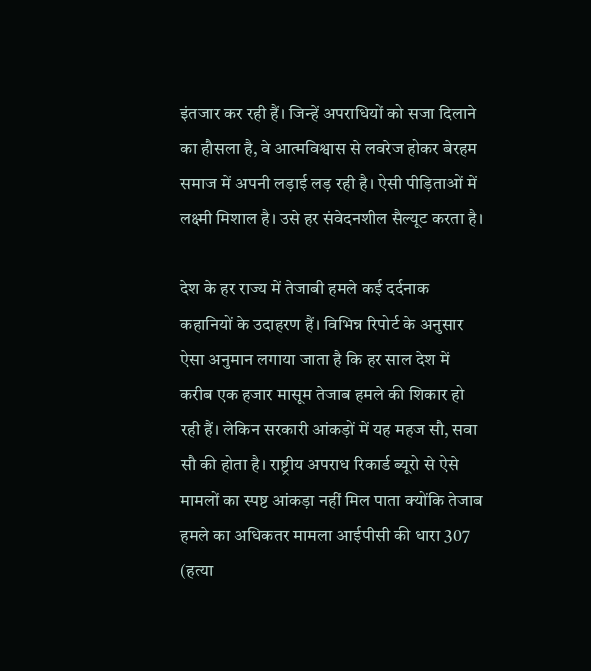इंतजार कर रही हैं। जिन्हें अपराधियों को सजा दिलाने का हौसला है, वे आत्मविश्वास से लवरेज होकर बेरहम समाज में अपनी लड़ाई लड़ रही है। ऐसी पीड़िताओं में लक्ष्मी मिशाल है। उसे हर संवेदनशील सैल्यूट करता है।

देश के हर राज्य में तेजाबी हमले कई दर्दनाक कहानियों के उदाहरण हैं। विभिन्न रिपोर्ट के अनुसार ऐसा अनुमान लगाया जाता है कि हर साल देश में करीब एक हजार मासूम तेजाब हमले की शिकार हो रही हैं। लेकिन सरकारी आंकड़ों में यह महज सौ, सवा सौ की होता है। राष्ट्रीय अपराध रिकार्ड ब्यूरो से ऐसे मामलों का स्पष्ट आंकड़ा नहीं मिल पाता क्योंकि तेजाब हमले का अधिकतर मामला आईपीसी की धारा 307 (हत्या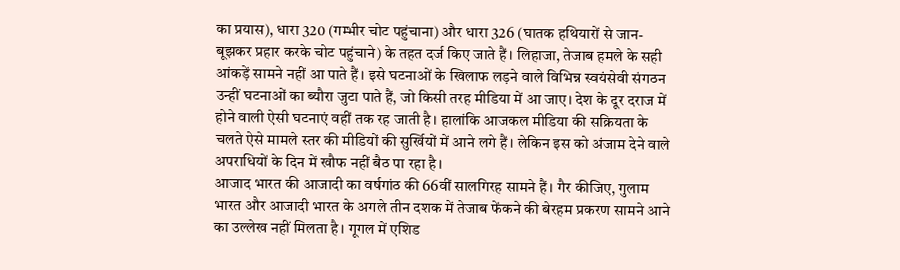का प्रयास), धारा 320 (गम्भीर चोट पहुंचाना) और धारा 326 (घातक हथियारों से जान-बूझकर प्रहार करके चोट पहुंचाने) के तहत दर्ज किए जाते हैं। लिहाजा, तेजाब हमले के सही आंकड़ें सामने नहीं आ पाते हैं। इसे घटनाओं के खिलाफ लड़ने वाले विभिन्न स्वयंसेवी संगठन उन्हीं घटनाओं का ब्यौरा जुटा पाते हैं, जो किसी तरह मीडिया में आ जाए। देश के दूर दराज में होने वाली ऐसी घटनाएं वहीं तक रह जाती है। हालांकि आजकल मीडिया की सक्रियता के चलते ऐसे मामले स्तर की मीडियों की सुर्खियों में आने लगे हैं। लेकिन इस को अंजाम देने वाले अपराधियों के दिन में खौफ नहीं बैठ पा रहा है।
आजाद भारत की आजादी का वर्षगांठ की 66वीं सालगिरह सामने हैं। गैर कीजिए, गुलाम भारत और आजादी भारत के अगले तीन दशक में तेजाब फेंकने की बेरहम प्रकरण सामने आने का उल्लेख नहीं मिलता है। गूगल में एशिड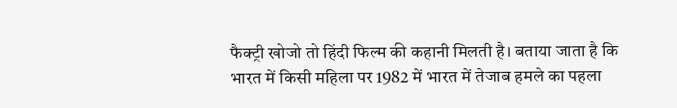फैक्ट्री खोजो तो हिंदी फिल्म की कहानी मिलती है। बताया जाता है कि भारत में किसी महिला पर 1982 में भारत में तेजाब हमले का पहला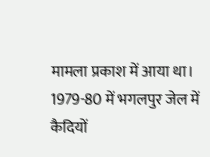मामला प्रकाश में आया था। 1979-80 में भगलपुर जेल में कैदियों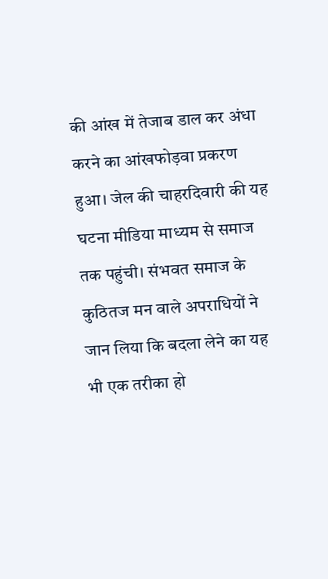की आंख में तेजाब डाल कर अंधा करने का आंखफोड़वा प्रकरण हुआ। जेल की चाहरदिवारी की यह घटना मीडिया माध्यम से समाज तक पहुंची। संभवत समाज के कुठितज मन वाले अपराधियों ने जान लिया कि बदला लेने का यह भी एक तरीका हो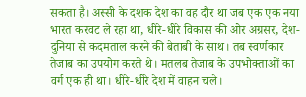सकता है। अस्सी के दशक देश का वह दौर था जब एक एक नया भारत करवट ले रहा था, धीरे-धीरे विकास की ओर अग्रसर, देश-दुनिया से कदमताल करने की बेताबी के साथ। तब स्वर्णकार तेजाब का उपयोग करते थे। मतलब तेजाब के उपभोक्ताओं का वर्ग एक ही था। धीरे-धीरे देश में वाहन चले।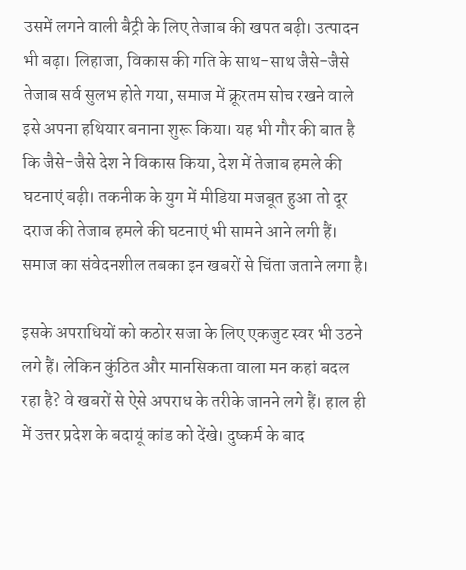उसमें लगने वाली बैट्री के लिए तेजाब की खपत बढ़ी। उत्पादन भी बढ़ा। लिहाजा, विकास की गति के साथ-साथ जैसे-जैसे तेजाब सर्व सुलभ होते गया, समाज में क्रूरतम सोच रखने वाले इसे अपना हथियार बनाना शुरू किया। यह भी गौर की बात है कि जैसे-जैसे देश ने विकास किया, देश में तेजाब हमले की घटनाएं बढ़ी। तकनीक के युग में मीडिया मजबूत हुआ तो दूर दराज की तेजाब हमले की घटनाएं भी सामने आने लगी हैं। समाज का संवेदनशील तबका इन खबरों से चिंता जताने लगा है।

इसके अपराधियों को कठोर सजा के लिए एकजुट स्वर भी उठने लगे हैं। लेकिन कुंठित और मानसिकता वाला मन कहां बदल रहा है? वे खबरों से ऐसे अपराध के तरीके जानने लगे हैं। हाल ही में उत्तर प्रदेश के बदायूं कांड को देंखे। दुष्कर्म के बाद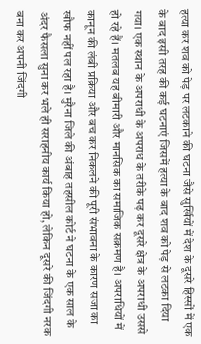हत्या कर शव को पेड़ पर लटकाने की घटना जैसे सुर्खियों में देश के दूसरे हिस्सों में एक के बाद इसी तरह की कई घटनाएं जिसमें हत्या के बाद शव को पेड़ से लटका दिया गया। एक स्थान के अपराधी के अपराध के तरीके पढ़ कर दूसरे क्षेत्र के अपराधी उससे हो रहे हैं। मतलब यह बीमारी और मानसिक का समाजिक सक्रमण है। अपराधियों में कानून की लंबी प्रक्रिया और बच कर निकलने की पूरी संभावना के कारण सजा का खौफ नहीं पल रहा है। मुरैना जिले की अंबाह तहसील कोर्ट ने घटना के एक साल के अंदर फैसला सुना कर भले ही सराहनीय कार्य किया हो, लेकिन दूसरे की जिंदगी नरक बना कर अपनी जिंदगी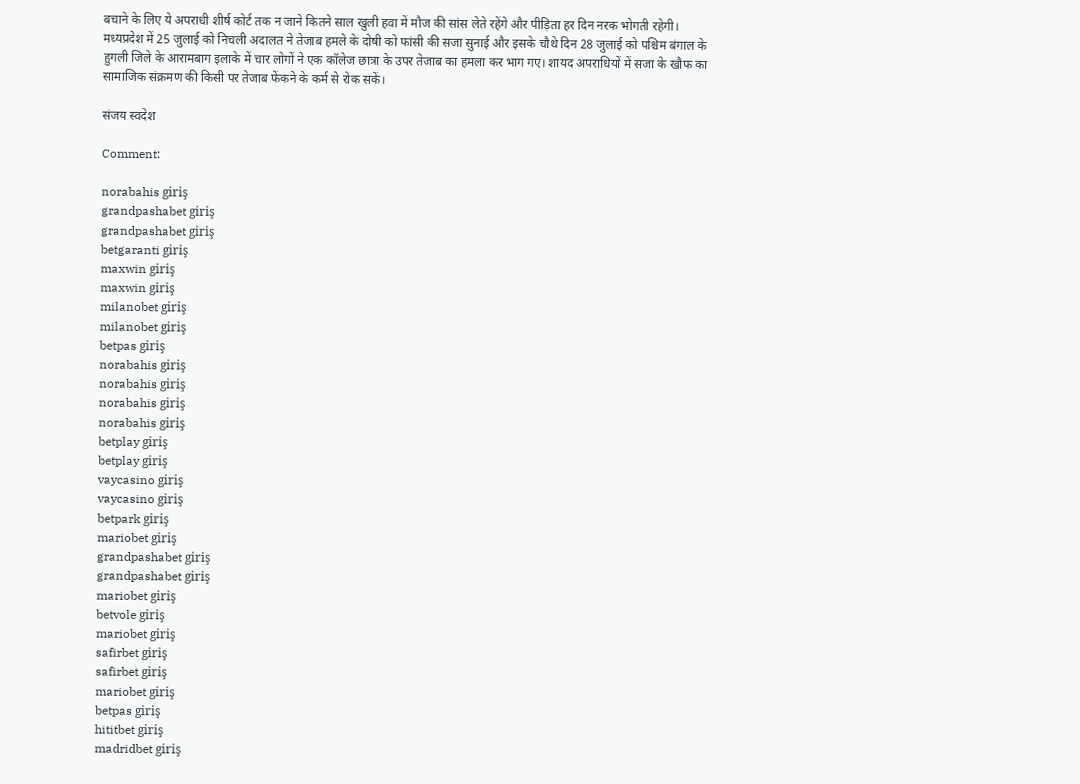बचाने के लिए ये अपराधी शीर्ष कोर्ट तक न जाने कितने साल खुली हवा में मौज की सांस लेते रहेंगे और पीड़िता हर दिन नरक भोगती रहेगी। मध्यप्रदेश में 25 जुलाई को निचली अदालत ने तेजाब हमले के दोषी को फांसी की सजा सुनाई और इसके चौथे दिन 28 जुलाई को पश्चिम बंगाल के हुगली जिले के आरामबाग इलाके में चार लोगों ने एक कॉलेज छात्रा के उपर तेजाब का हमला कर भाग गए। शायद अपराधियों में सजा के खौफ का सामाजिक संक्रमण की किसी पर तेजाब फेंकने के कर्म से रोक सकें।

संजय स्‍वदेश

Comment:

norabahis giriş
grandpashabet giriş
grandpashabet giriş
betgaranti giriş
maxwin giriş
maxwin giriş
milanobet giriş
milanobet giriş
betpas giriş
norabahis giriş
norabahis giriş
norabahis giriş
norabahis giriş
betplay giriş
betplay giriş
vaycasino giriş
vaycasino giriş
betpark giriş
mariobet giriş
grandpashabet giriş
grandpashabet giriş
mariobet giriş
betvole giriş
mariobet giriş
safirbet giriş
safirbet giriş
mariobet giriş
betpas giriş
hititbet giriş
madridbet giriş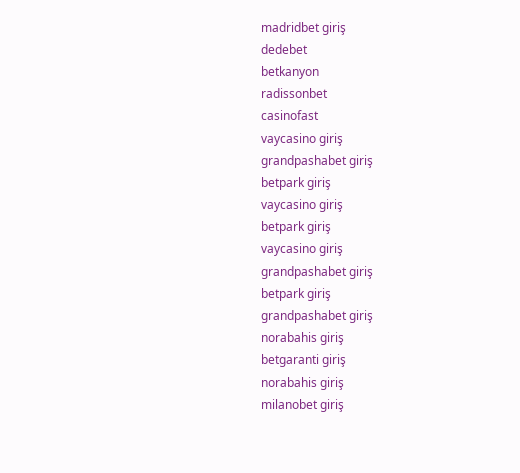madridbet giriş
dedebet
betkanyon
radissonbet
casinofast
vaycasino giriş
grandpashabet giriş
betpark giriş
vaycasino giriş
betpark giriş
vaycasino giriş
grandpashabet giriş
betpark giriş
grandpashabet giriş
norabahis giriş
betgaranti giriş
norabahis giriş
milanobet giriş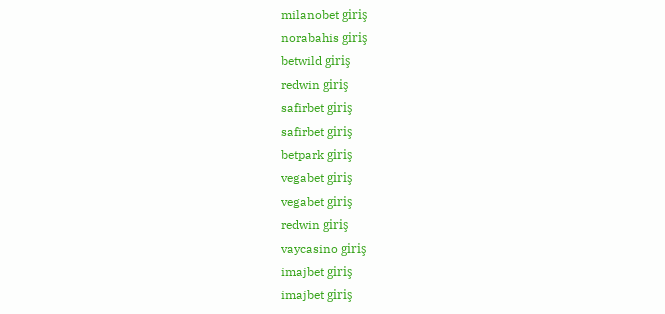milanobet giriş
norabahis giriş
betwild giriş
redwin giriş
safirbet giriş
safirbet giriş
betpark giriş
vegabet giriş
vegabet giriş
redwin giriş
vaycasino giriş
imajbet giriş
imajbet giriş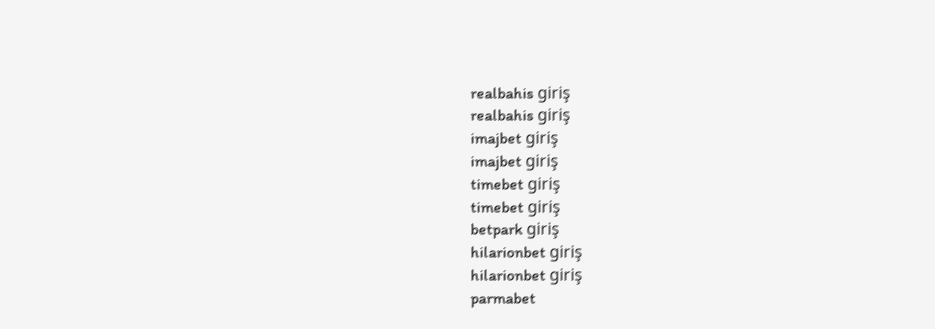realbahis giriş
realbahis giriş
imajbet giriş
imajbet giriş
timebet giriş
timebet giriş
betpark giriş
hilarionbet giriş
hilarionbet giriş
parmabet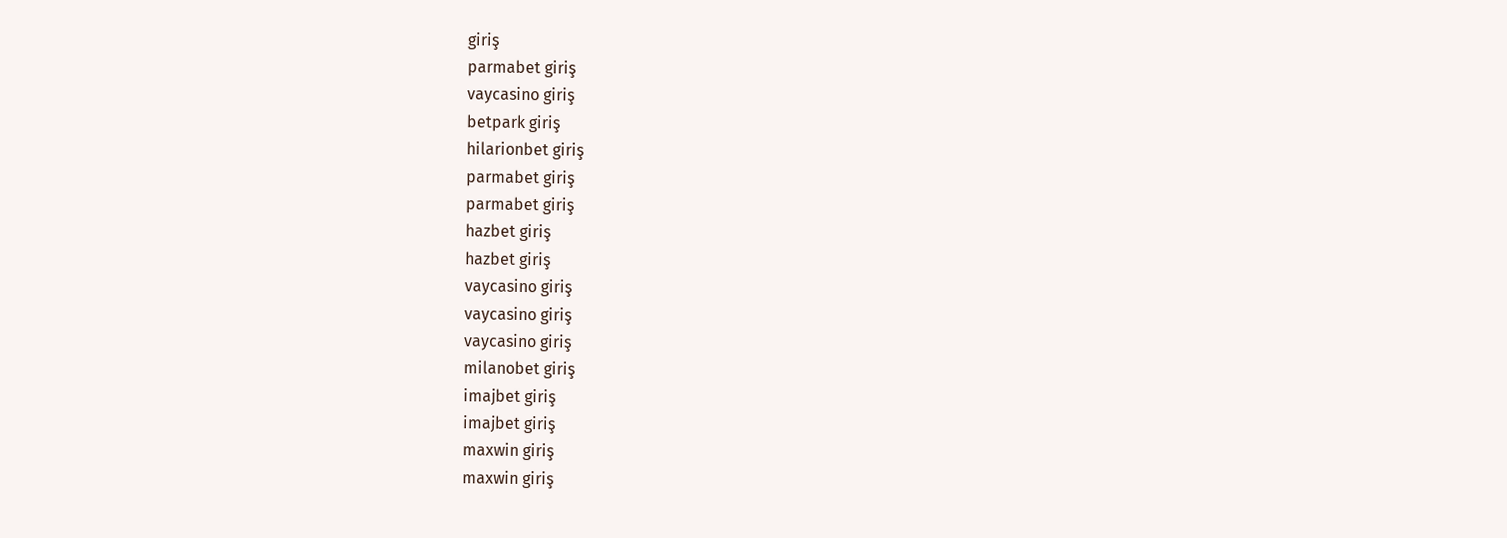giriş
parmabet giriş
vaycasino giriş
betpark giriş
hilarionbet giriş
parmabet giriş
parmabet giriş
hazbet giriş
hazbet giriş
vaycasino giriş
vaycasino giriş
vaycasino giriş
milanobet giriş
imajbet giriş
imajbet giriş
maxwin giriş
maxwin giriş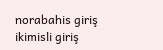norabahis giriş
ikimisli giriş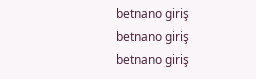betnano giriş
betnano giriş
betnano giriş